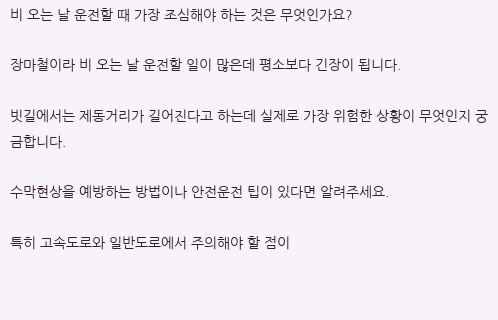비 오는 날 운전할 때 가장 조심해야 하는 것은 무엇인가요?

장마철이라 비 오는 날 운전할 일이 많은데 평소보다 긴장이 됩니다.

빗길에서는 제동거리가 길어진다고 하는데 실제로 가장 위험한 상황이 무엇인지 궁금합니다.

수막현상을 예방하는 방법이나 안전운전 팁이 있다면 알려주세요.

특히 고속도로와 일반도로에서 주의해야 할 점이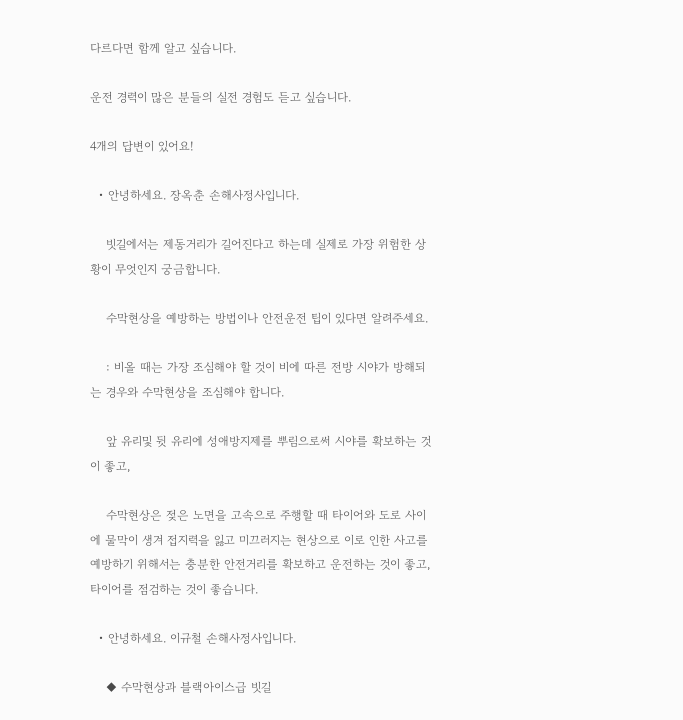다르다면 함께 알고 싶습니다.

운전 경력이 많은 분들의 실전 경험도 듣고 싶습니다.

4개의 답변이 있어요!

  • 안녕하세요. 장옥춘 손해사정사입니다.

    빗길에서는 제동거리가 길어진다고 하는데 실제로 가장 위험한 상황이 무엇인지 궁금합니다.

    수막현상을 예방하는 방법이나 안전운전 팁이 있다면 알려주세요.

    : 비올 때는 가장 조심해야 할 것이 비에 따른 전방 시야가 방해되는 경우와 수막현상을 조심해야 합니다.

    앞 유리및 뒷 유리에 성애방지제를 뿌림으로써 시야를 확보하는 것이 좋고,

    수막현상은 젖은 노면을 고속으로 주행할 때 타이어와 도로 사이에 물막이 생겨 접지력을 잃고 미끄러지는 현상으로 이로 인한 사고를 예방하기 위해서는 충분한 안전거리를 확보하고 운전하는 것이 좋고, 타이어를 점검하는 것이 좋습니다.

  • 안녕하세요. 이규철 손해사정사입니다.

    ◆ 수막현상과 블랙아이스급 빗길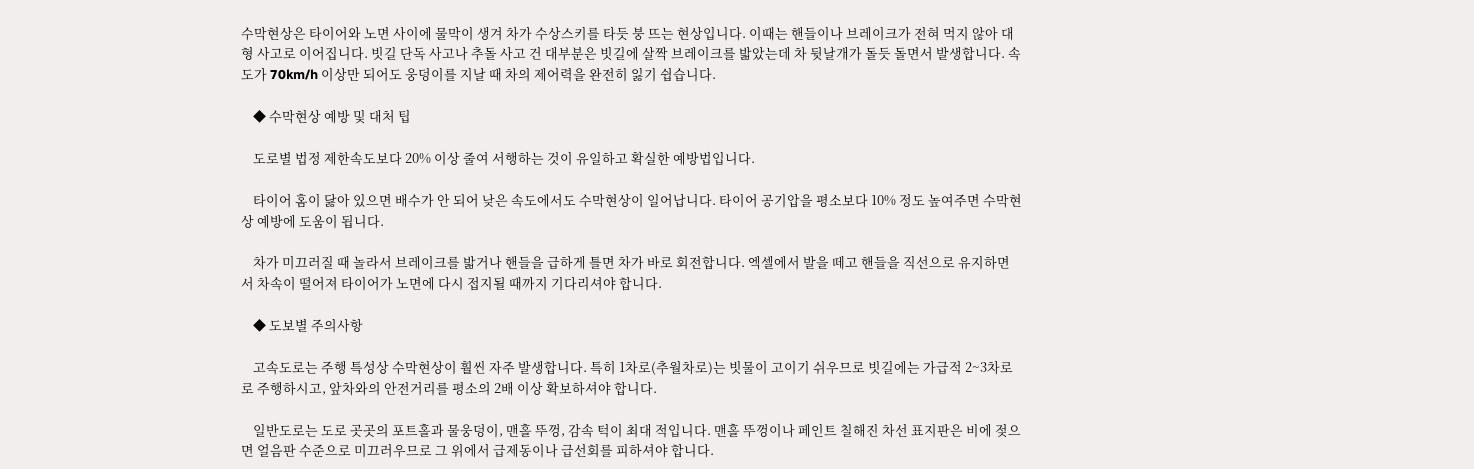수막현상은 타이어와 노면 사이에 물막이 생겨 차가 수상스키를 타듯 붕 뜨는 현상입니다. 이때는 핸들이나 브레이크가 전혀 먹지 않아 대형 사고로 이어집니다. 빗길 단독 사고나 추돌 사고 건 대부분은 빗길에 살짝 브레이크를 밟았는데 차 뒷날개가 돌듯 돌면서 발생합니다. 속도가 70km/h 이상만 되어도 웅덩이를 지날 때 차의 제어력을 완전히 잃기 쉽습니다.

    ◆ 수막현상 예방 및 대처 팁

    도로별 법정 제한속도보다 20% 이상 줄여 서행하는 것이 유일하고 확실한 예방법입니다.

    타이어 홈이 닳아 있으면 배수가 안 되어 낮은 속도에서도 수막현상이 일어납니다. 타이어 공기압을 평소보다 10% 정도 높여주면 수막현상 예방에 도움이 됩니다.

    차가 미끄러질 때 놀라서 브레이크를 밟거나 핸들을 급하게 틀면 차가 바로 회전합니다. 엑셀에서 발을 떼고 핸들을 직선으로 유지하면서 차속이 떨어져 타이어가 노면에 다시 접지될 때까지 기다리셔야 합니다.

    ◆ 도보별 주의사항

    고속도로는 주행 특성상 수막현상이 훨씬 자주 발생합니다. 특히 1차로(추월차로)는 빗물이 고이기 쉬우므로 빗길에는 가급적 2~3차로로 주행하시고, 앞차와의 안전거리를 평소의 2배 이상 확보하셔야 합니다.

    일반도로는 도로 곳곳의 포트홀과 물웅덩이, 맨홀 뚜껑, 감속 턱이 최대 적입니다. 맨홀 뚜껑이나 페인트 칠해진 차선 표지판은 비에 젖으면 얼음판 수준으로 미끄러우므로 그 위에서 급제동이나 급선회를 피하셔야 합니다.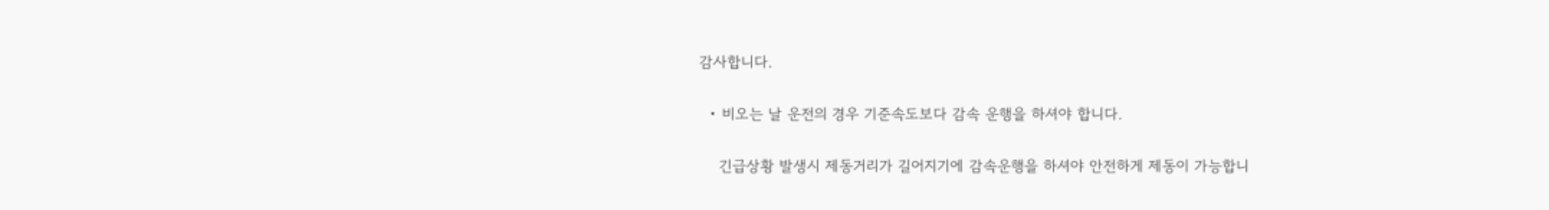감사합니다.

  • 비오는 날 운전의 경우 기준속도보다 감속 운행을 하셔야 합니다.

    긴급상황 발생시 제동거리가 길어지기에 감속운행을 하셔야 안전하게 제동이 가능합니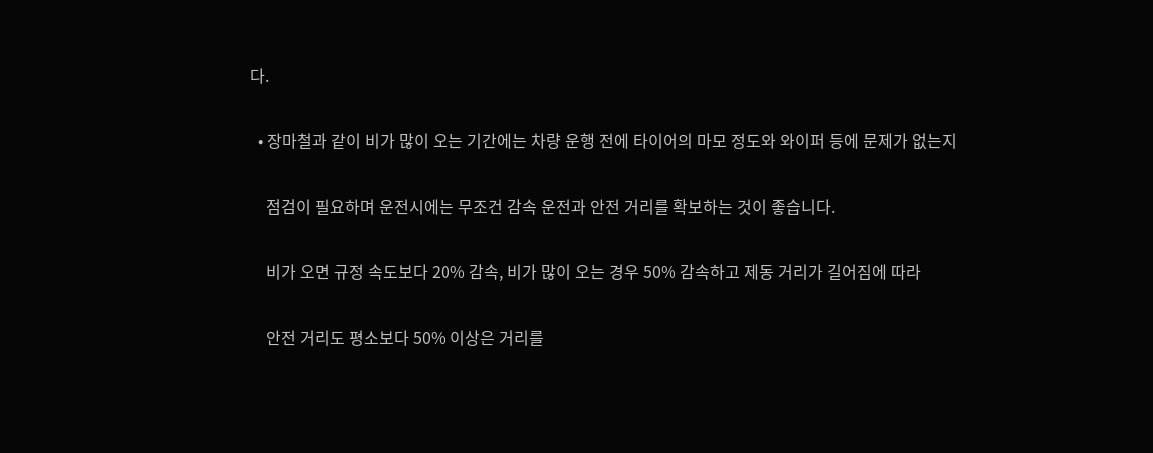다.

  • 장마철과 같이 비가 많이 오는 기간에는 차량 운행 전에 타이어의 마모 정도와 와이퍼 등에 문제가 없는지

    점검이 필요하며 운전시에는 무조건 감속 운전과 안전 거리를 확보하는 것이 좋습니다.

    비가 오면 규정 속도보다 20% 감속, 비가 많이 오는 경우 50% 감속하고 제동 거리가 길어짐에 따라

    안전 거리도 평소보다 50% 이상은 거리를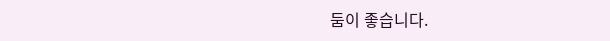둠이 좋습니다.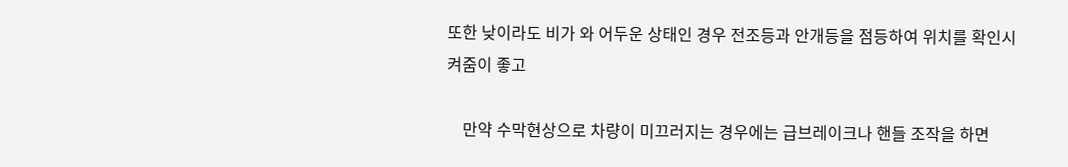또한 낮이라도 비가 와 어두운 상태인 경우 전조등과 안개등을 점등하여 위치를 확인시켜줌이 좋고

    만약 수막현상으로 차량이 미끄러지는 경우에는 급브레이크나 핸들 조작을 하면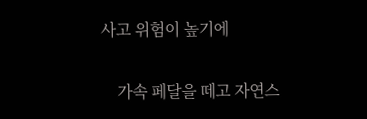사고 위험이 높기에

    가속 페달을 떼고 자연스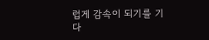럽게 감속이 되기를 기다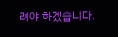려야 하겠습니다.